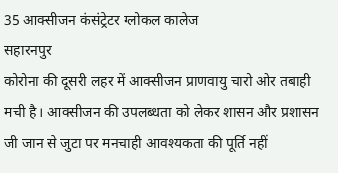35 आक्सीजन कंसंट्रेटर ग्लोकल कालेज
सहारनपुर
कोरोना की दूसरी लहर में आक्सीजन प्राणवायु चारो ओर तबाही मची है। आक्सीजन की उपलब्धता को लेकर शासन और प्रशासन जी जान से जुटा पर मनचाही आवश्यकता की पूर्ति नहीं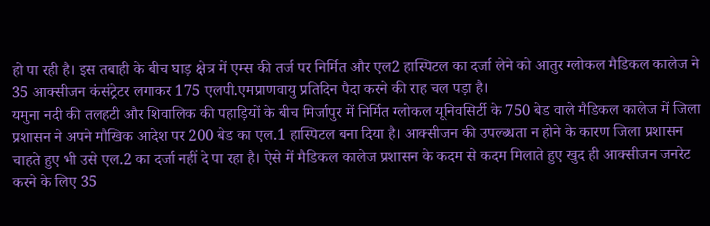हो पा रही है। इस तबाही के बीच घाड़ क्षेत्र में एम्स की तर्ज पर निर्मित और एल2 हास्पिटल का दर्जा लेने को आतुर ग्लोकल मैडिकल कालेज ने 35 आक्सीजन कंसंट्रेटर लगाकर 175 एलपी.एमप्राणवायु प्रतिदिन पैदा करने की राह चल पड़ा है।
यमुना नदी की तलहटी और शिवालिक की पहाड़ियों के बीच मिर्जापुर में निर्मित ग्लोकल यूनिवसिर्टी के 750 बेड वाले मैडिकल कालेज में जिला प्रशासन ने अपने मौखिक आदेश पर 200 बेड का एल.1 हास्पिटल बना दिया है। आक्सीजन की उपल्ब्धता न होने के कारण जिला प्रशासन चाहते हुए भी उसे एल.2 का दर्जा नहीं दे पा रहा है। ऐसे में मैडिकल कालेज प्रशासन के कदम से कदम मिलाते हुए खुद ही आक्सीजन जनरेट करने के लिए 35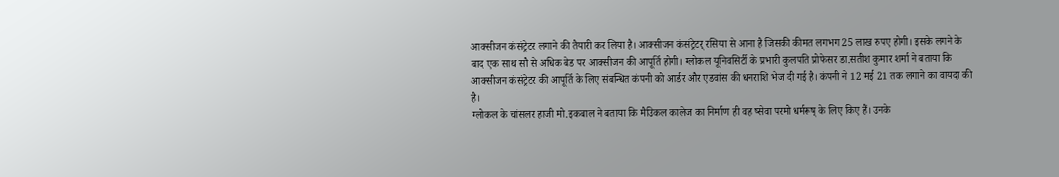आक्सीजन कंसंट्रेटर लगाने की तैयारी कर लिया है। आक्सीजन कंसंट्रेटर् रसिया से आना है जिसकी कीमत लगभग 25 लाख रुपए होगी। इसके लगने के बाद एक साथ सौ से अधिक बेड पर आक्सीजन की आपूर्ति होगी। ग्लोकल यूनिवसिर्टी के प्रभारी कुलपति प्रोफेसर डा.सतीश कुमार शर्मा ने बताया कि आक्सीजन कंसंट्रेटर की आपूर्ति के लिए संबन्धित कंपनी को आर्डर और एडवांस की धनराशि भेज दी गई है। कंपनी ने 12 मई 21 तक लगाने का वायदा की है।
ग्लोकल के चांसलर हाजी मो.इकबाल ने बताया कि मैउिकल कालेज का निर्माण ही वह ष्सेवा परमो धर्मरूष् के लिए किए हैं। उनके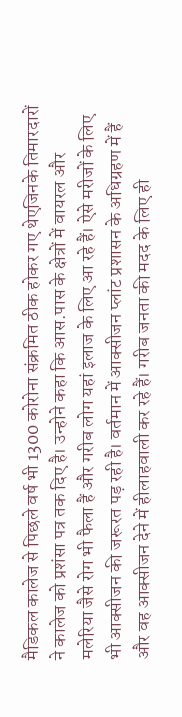मैडिकल कालेज से पिछले वर्ष भी 1300 कोरोना संक्रमित ठीक होकर गए थेएजिनके तिमारदारों ने कालेज को प्रशंसा पत्र तक दिए है। उन्होने कहा कि आस.पास के क्षेत्रों में वायरल और मलेरिया जैसे रोग भी फैला हैं और गरीब लोग यहां इलाज के लिए आ रहे हैं। ऐसे मरीजों के लिए भी आक्सीजन की जरूरत पड़ रही है। वर्तमान में आक्सीजन प्लांट प्रशासन के अधिग्रहण में हैं और वह आक्सीजन देने में हीलाहवाली कर रहे हैं। गरीब जनता की मदद के लिए ही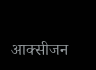आक्सीजन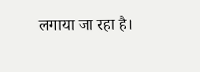लगाया जा रहा है।